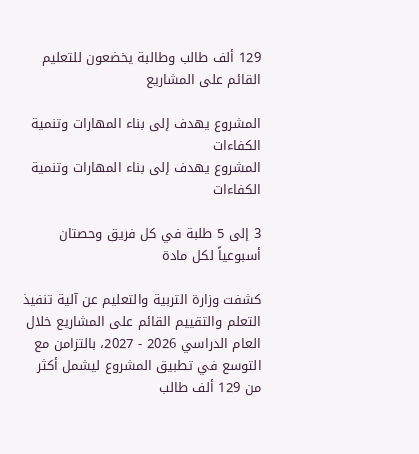129 ألف طالب وطالبة يخضعون للتعليم القائم على المشاريع

المشروع يهدف إلى بناء المهارات وتنمية الكفاءات
المشروع يهدف إلى بناء المهارات وتنمية الكفاءات

3 إلى 5 طلبة في كل فريق وحصتان أسبوعياً لكل مادة

كشفت وزارة التربية والتعليم عن آلية تنفيذ التعلم والتقييم القائم على المشاريع خلال العام الدراسي 2026 - 2027، بالتزامن مع التوسع في تطبيق المشروع ليشمل أكثر من 129 ألف طالب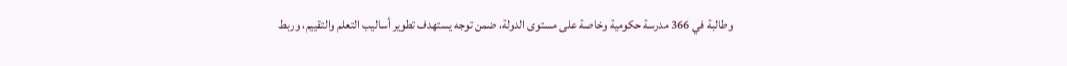وطالبة في 366 مدرسة حكومية وخاصة على مستوى الدولة، ضمن توجه يستهدف تطوير أساليب التعلم والتقييم، وربط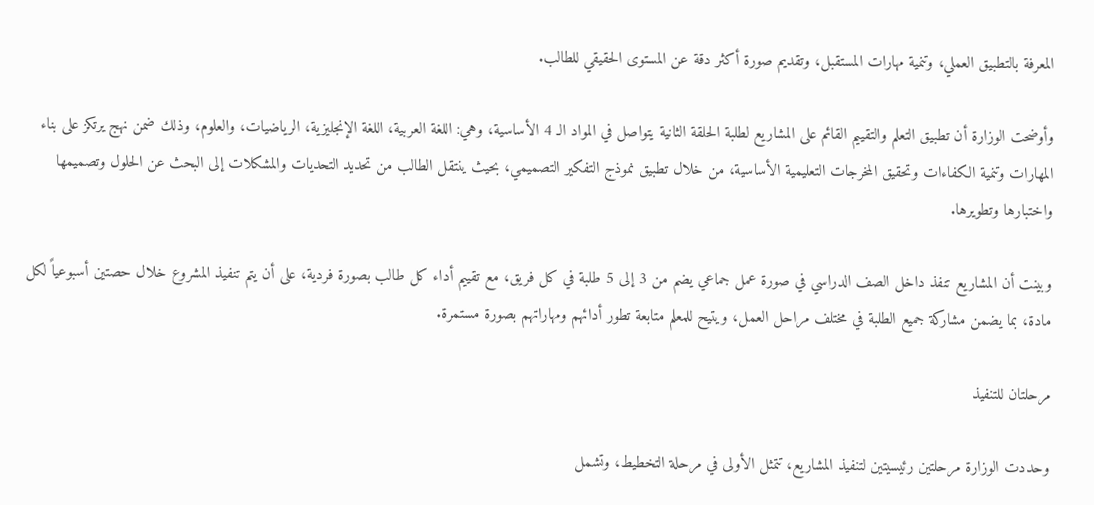المعرفة بالتطبيق العملي، وتنمية مهارات المستقبل، وتقديم صورة أكثر دقة عن المستوى الحقيقي للطالب.

وأوضحت الوزارة أن تطبيق التعلم والتقييم القائم على المشاريع لطلبة الحلقة الثانية يتواصل في المواد الـ 4 الأساسية، وهي: اللغة العربية، اللغة الإنجليزية، الرياضيات، والعلوم، وذلك ضمن نهج يرتكز على بناء المهارات وتنمية الكفاءات وتحقيق المخرجات التعليمية الأساسية، من خلال تطبيق نموذج التفكير التصميمي، بحيث ينتقل الطالب من تحديد التحديات والمشكلات إلى البحث عن الحلول وتصميمها واختبارها وتطويرها.

وبينت أن المشاريع تنفذ داخل الصف الدراسي في صورة عمل جماعي يضم من 3 إلى 5 طلبة في كل فريق، مع تقييم أداء كل طالب بصورة فردية، على أن يتم تنفيذ المشروع خلال حصتين أسبوعياً لكل مادة، بما يضمن مشاركة جميع الطلبة في مختلف مراحل العمل، ويتيح للمعلم متابعة تطور أدائهم ومهاراتهم بصورة مستمرة.

مرحلتان للتنفيذ

وحددت الوزارة مرحلتين رئيسيتين لتنفيذ المشاريع، تتمثل الأولى في مرحلة التخطيط، وتشمل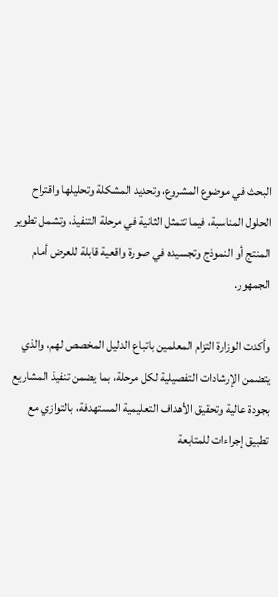البحث في موضوع المشروع، وتحديد المشكلة وتحليلها واقتراح الحلول المناسبة، فيما تتمثل الثانية في مرحلة التنفيذ، وتشمل تطوير المنتج أو النموذج وتجسيده في صورة واقعية قابلة للعرض أمام الجمهور.

وأكدت الوزارة التزام المعلمين باتباع الدليل المخصص لهم، والذي يتضمن الإرشادات التفصيلية لكل مرحلة، بما يضمن تنفيذ المشاريع بجودة عالية وتحقيق الأهداف التعليمية المستهدفة، بالتوازي مع تطبيق إجراءات للمتابعة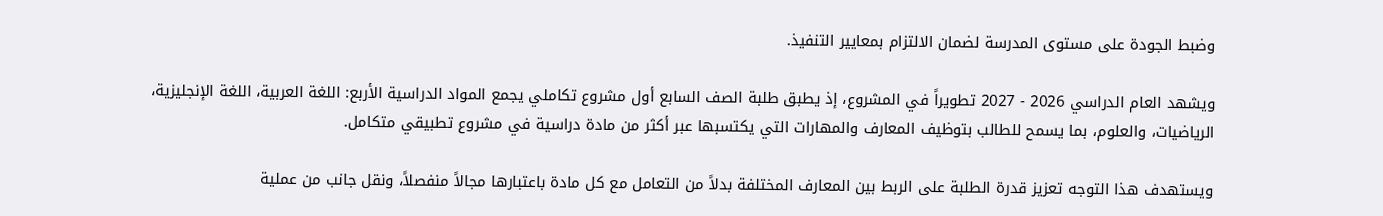وضبط الجودة على مستوى المدرسة لضمان الالتزام بمعايير التنفيذ.

ويشهد العام الدراسي 2026 - 2027 تطويراً في المشروع، إذ يطبق طلبة الصف السابع أول مشروع تكاملي يجمع المواد الدراسية الأربع: اللغة العربية، اللغة الإنجليزية، الرياضيات، والعلوم، بما يسمح للطالب بتوظيف المعارف والمهارات التي يكتسبها عبر أكثر من مادة دراسية في مشروع تطبيقي متكامل.

ويستهدف هذا التوجه تعزيز قدرة الطلبة على الربط بين المعارف المختلفة بدلاً من التعامل مع كل مادة باعتبارها مجالاً منفصلاً، ونقل جانب من عملية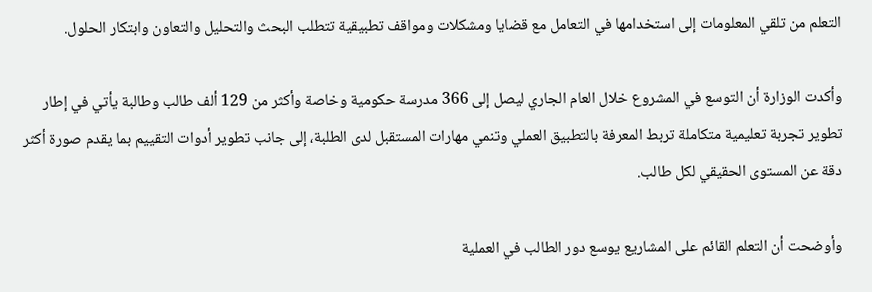التعلم من تلقي المعلومات إلى استخدامها في التعامل مع قضايا ومشكلات ومواقف تطبيقية تتطلب البحث والتحليل والتعاون وابتكار الحلول.

وأكدت الوزارة أن التوسع في المشروع خلال العام الجاري ليصل إلى 366 مدرسة حكومية وخاصة وأكثر من 129 ألف طالب وطالبة يأتي في إطار تطوير تجربة تعليمية متكاملة تربط المعرفة بالتطبيق العملي وتنمي مهارات المستقبل لدى الطلبة، إلى جانب تطوير أدوات التقييم بما يقدم صورة أكثر دقة عن المستوى الحقيقي لكل طالب.

وأوضحت أن التعلم القائم على المشاريع يوسع دور الطالب في العملية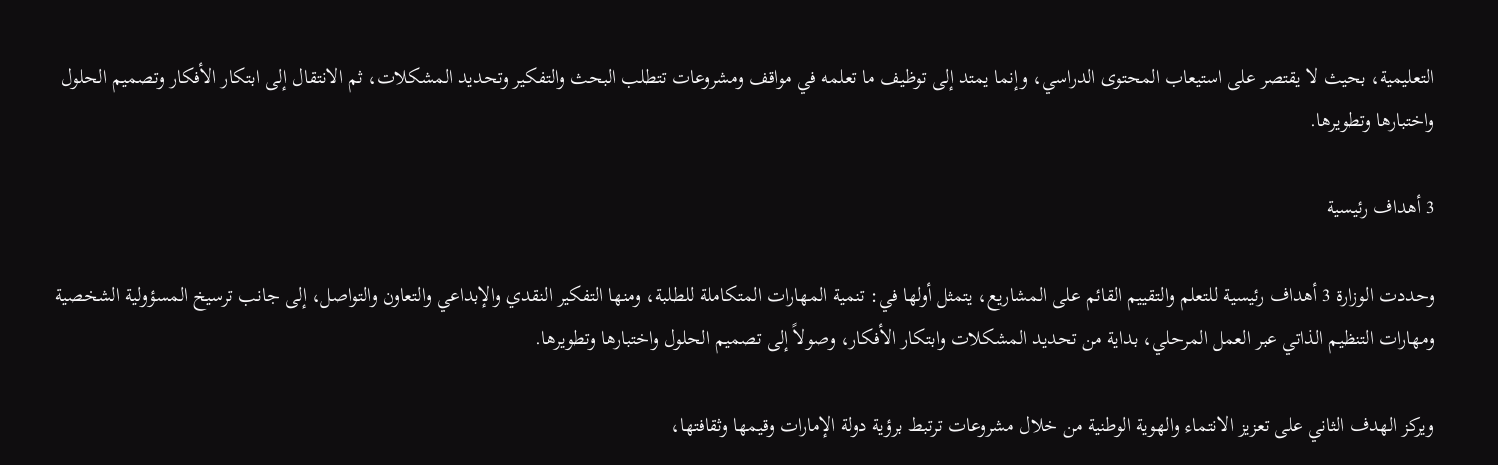التعليمية، بحيث لا يقتصر على استيعاب المحتوى الدراسي، وإنما يمتد إلى توظيف ما تعلمه في مواقف ومشروعات تتطلب البحث والتفكير وتحديد المشكلات، ثم الانتقال إلى ابتكار الأفكار وتصميم الحلول واختبارها وتطويرها.

3 أهداف رئيسية

وحددت الوزارة 3 أهداف رئيسية للتعلم والتقييم القائم على المشاريع، يتمثل أولها في: تنمية المهارات المتكاملة للطلبة، ومنها التفكير النقدي والإبداعي والتعاون والتواصل، إلى جانب ترسيخ المسؤولية الشخصية ومهارات التنظيم الذاتي عبر العمل المرحلي، بداية من تحديد المشكلات وابتكار الأفكار، وصولاً إلى تصميم الحلول واختبارها وتطويرها.

ويركز الهدف الثاني على تعزيز الانتماء والهوية الوطنية من خلال مشروعات ترتبط برؤية دولة الإمارات وقيمها وثقافتها،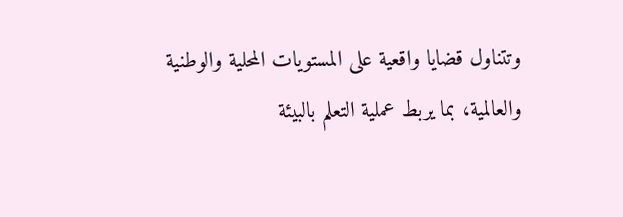وتتناول قضايا واقعية على المستويات المحلية والوطنية والعالمية، بما يربط عملية التعلم بالبيئة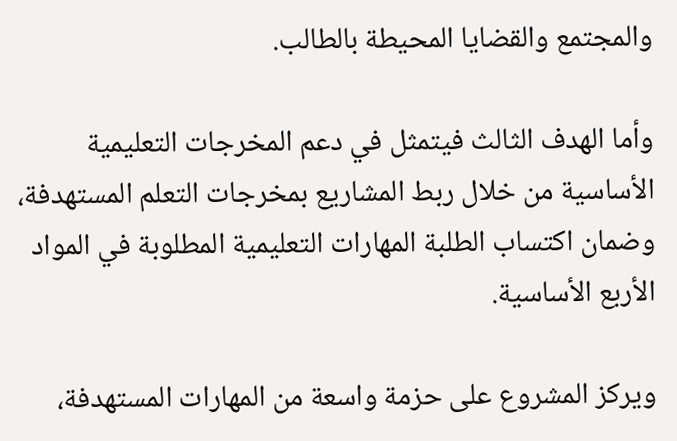والمجتمع والقضايا المحيطة بالطالب.

وأما الهدف الثالث فيتمثل في دعم المخرجات التعليمية الأساسية من خلال ربط المشاريع بمخرجات التعلم المستهدفة، وضمان اكتساب الطلبة المهارات التعليمية المطلوبة في المواد الأربع الأساسية.

ويركز المشروع على حزمة واسعة من المهارات المستهدفة،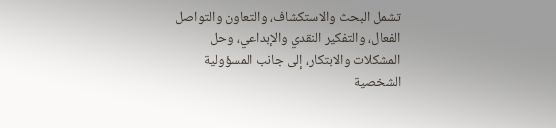تشمل البحث والاستكشاف، والتعاون والتواصل الفعال، والتفكير النقدي والإبداعي، وحل المشكلات والابتكار، إلى جانب المسؤولية الشخصية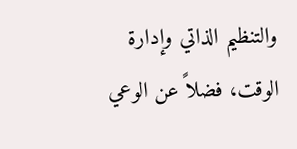والتنظيم الذاتي وإدارة الوقت، فضلاً عن الوعي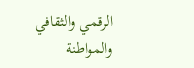الرقمي والثقافي والمواطنة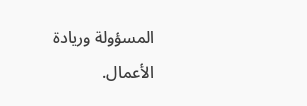المسؤولة وريادة الأعمال.